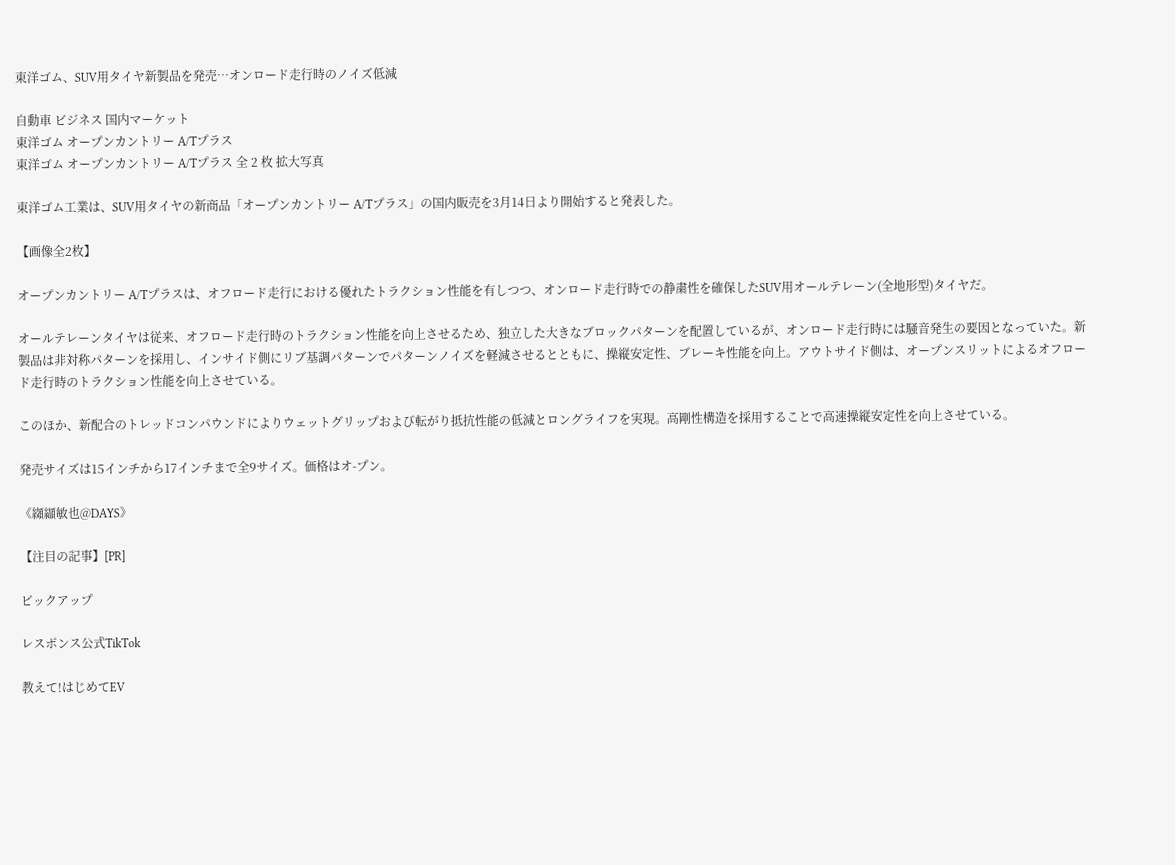東洋ゴム、SUV用タイヤ新製品を発売…オンロード走行時のノイズ低減

自動車 ビジネス 国内マーケット
東洋ゴム オープンカントリー A/Tプラス
東洋ゴム オープンカントリー A/Tプラス 全 2 枚 拡大写真

東洋ゴム工業は、SUV用タイヤの新商品「オープンカントリー A/Tプラス」の国内販売を3月14日より開始すると発表した。

【画像全2枚】

オープンカントリー A/Tプラスは、オフロード走行における優れたトラクション性能を有しつつ、オンロード走行時での静粛性を確保したSUV用オールテレーン(全地形型)タイヤだ。

オールテレーンタイヤは従来、オフロード走行時のトラクション性能を向上させるため、独立した大きなブロックパターンを配置しているが、オンロード走行時には騒音発生の要因となっていた。新製品は非対称パターンを採用し、インサイド側にリブ基調パターンでパターンノイズを軽減させるとともに、操縦安定性、ブレーキ性能を向上。アウトサイド側は、オープンスリットによるオフロード走行時のトラクション性能を向上させている。

このほか、新配合のトレッドコンパウンドによりウェットグリップおよび転がり抵抗性能の低減とロングライフを実現。高剛性構造を採用することで高速操縦安定性を向上させている。

発売サイズは15インチから17インチまで全9サイズ。価格はオ-プン。

《纐纈敏也@DAYS》

【注目の記事】[PR]

ピックアップ

レスポンス公式TikTok

教えて!はじめてEV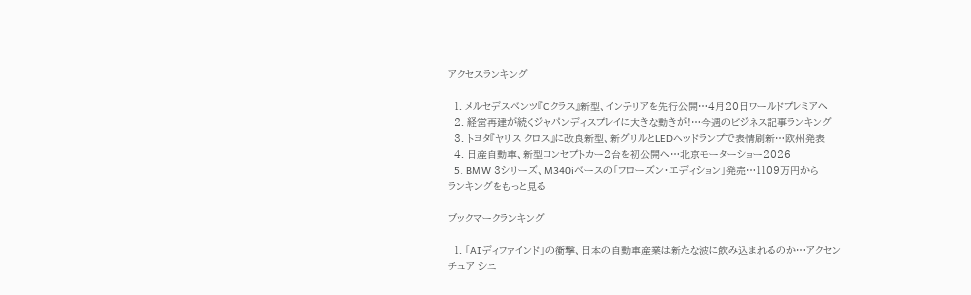アクセスランキング

  1. メルセデスベンツ『Cクラス』新型、インテリアを先行公開…4月20日ワールドプレミアへ
  2. 経営再建が続くジャパンディスプレイに大きな動きが!…今週のビジネス記事ランキング
  3. トヨタ『ヤリス クロス』に改良新型、新グリルとLEDヘッドランプで表情刷新…欧州発表
  4. 日産自動車、新型コンセプトカー2台を初公開へ…北京モーターショー2026
  5. BMW 3シリーズ、M340iベースの「フローズン・エディション」発売…1109万円から
ランキングをもっと見る

ブックマークランキング

  1. 「AIディファインド」の衝撃、日本の自動車産業は新たな波に飲み込まれるのか…アクセンチュア シニ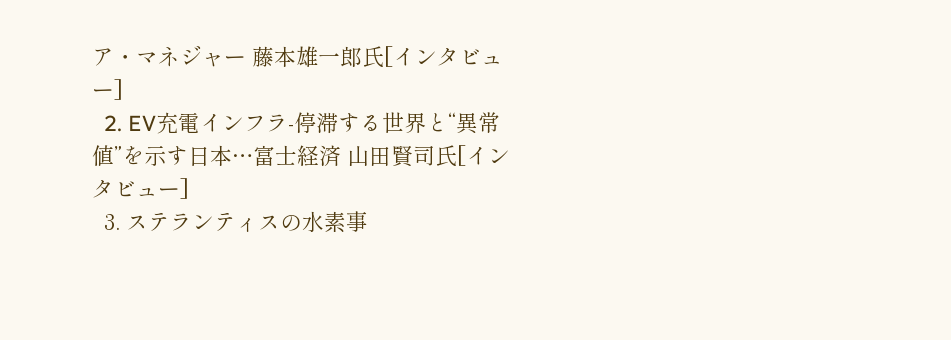ア・マネジャー 藤本雄一郎氏[インタビュー]
  2. EV充電インフラ-停滞する世界と“異常値”を示す日本…富士経済 山田賢司氏[インタビュー]
  3. ステランティスの水素事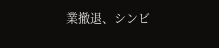業撤退、シンビ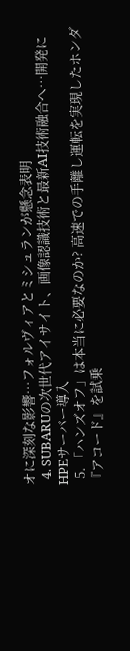オに深刻な影響…フォルヴィアとミシュランが懸念表明
  4. SUBARUの次世代アイサイト、画像認識技術と最新AI技術融合へ…開発にHPEサーバー導入
  5. 「ハンズオフ」は本当に必要なのか? 高速での手離し運転を実現したホンダ『アコード』を試乗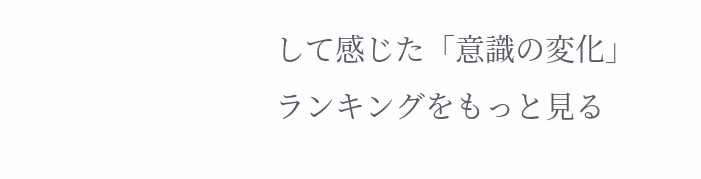して感じた「意識の変化」
ランキングをもっと見る